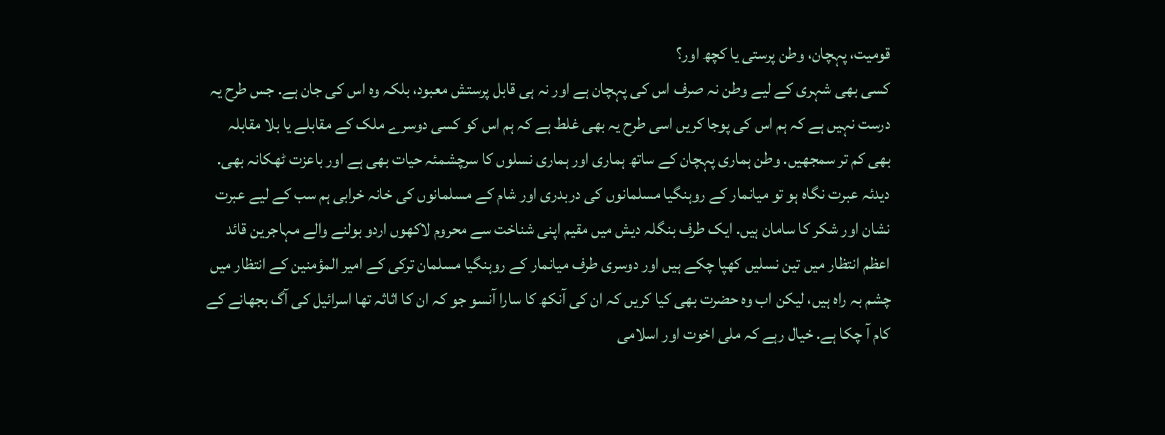قومیت، پہچان، وطن پرستی یا کچھ اور؟
کسی بھی شہری کے لیے وطن نہ صرف اس کی پہچان ہے اور نہ ہی قابل پرستش معبود، بلکہ وہ اس کی جان ہے. جس طرح یہ درست نہیں ہے کہ ہم اس کی پوجا کریں اسی طرح یہ بھی غلط ہے کہ ہم اس کو کسی دوسرے ملک کے مقابلے یا بلا مقابلہ بھی کم تر سمجھیں. وطن ہماری پہچان کے ساتھ ہماری اور ہماری نسلوں کا سرچشمئہ حیات بھی ہے اور باعزت ٹھکانہ بھی. دیدئہ عبرت نگاہ ہو تو میانمار کے روہنگیا مسلمانوں کی دربدری اور شام کے مسلمانوں کی خانہ خرابی ہم سب کے لیے عبرت نشان اور شکر کا سامان ہیں. ایک طرف بنگلہ دیش میں مقیم اپنی شناخت سے محروم لاکھوں اردو بولنے والے مہاجرین قائد اعظم انتظار میں تین نسلیں کھپا چکے ہیں اور دوسری طرف میانمار کے روہنگیا مسلمان ترکی کے امیر المؤمنین کے انتظار میں چشم بہ راہ ہیں، لیکن اب وہ حضرت بھی کیا کریں کہ ان کی آنکھ کا سارا آنسو جو کہ ان کا اثاثہ تھا اسرائیل کی آگ بجھانے کے کام آ چکا ہے. خیال رہے کہ ملی اخوت اور اسلامی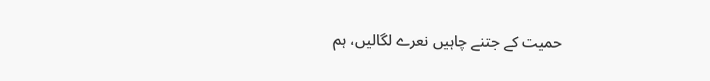حمیت کے جتنے چاہیں نعرے لگالیں، ہم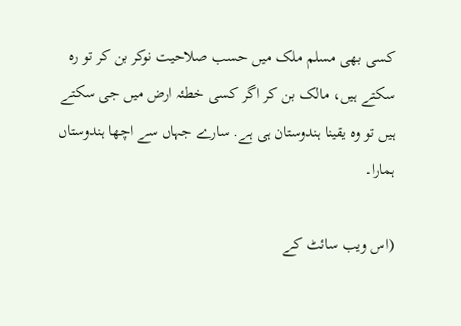کسی بھی مسلم ملک میں حسب صلاحیت نوکر بن کر تو رہ سکتے ہیں، مالک بن کر اگر کسی خطئہ ارض میں جی سکتے ہیں تو وہ یقینا ہندوستان ہی ہے. سارے جہاں سے اچھا ہندوستاں ہمارا۔

(اس ویب سائٹ کے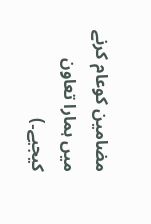مضامین کوعام کرنے میں ہمارا تعاون کیجیے۔)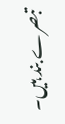تبصرے بند ہیں۔